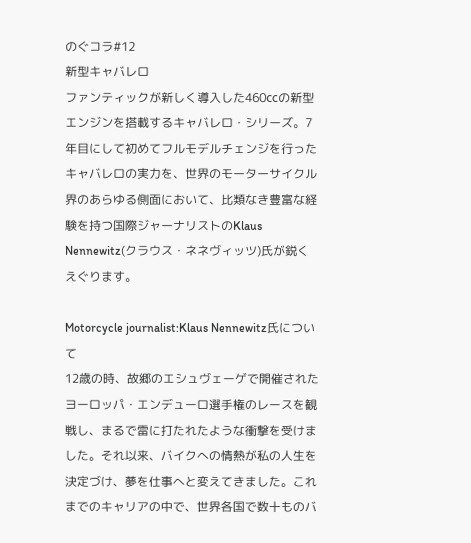のぐコラ#12
新型キャバレロ
ファンティックが新しく導入した460㏄の新型エンジンを搭載するキャバレロ・シリーズ。7年目にして初めてフルモデルチェンジを行ったキャバレロの実力を、世界のモーターサイクル界のあらゆる側面において、比類なき豊富な経験を持つ国際ジャーナリストのKlaus Nennewitz(クラウス・ネネヴィッツ)氏が鋭くえぐります。

Motorcycle journalist:Klaus Nennewitz氏について
12歳の時、故郷のエシュヴェーゲで開催されたヨーロッパ・エンデューロ選手権のレースを観戦し、まるで雷に打たれたような衝撃を受けました。それ以来、バイクへの情熱が私の人生を決定づけ、夢を仕事へと変えてきました。これまでのキャリアの中で、世界各国で数十ものバ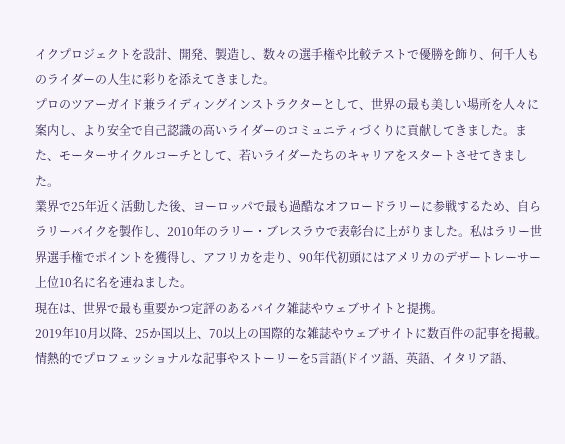イクプロジェクトを設計、開発、製造し、数々の選手権や比較テストで優勝を飾り、何千人ものライダーの人生に彩りを添えてきました。
プロのツアーガイド兼ライディングインストラクターとして、世界の最も美しい場所を人々に案内し、より安全で自己認識の高いライダーのコミュニティづくりに貢献してきました。また、モーターサイクルコーチとして、若いライダーたちのキャリアをスタートさせてきました。
業界で25年近く活動した後、ヨーロッパで最も過酷なオフロードラリーに参戦するため、自らラリーバイクを製作し、2010年のラリー・ブレスラウで表彰台に上がりました。私はラリー世界選手権でポイントを獲得し、アフリカを走り、90年代初頭にはアメリカのデザートレーサー上位10名に名を連ねました。
現在は、世界で最も重要かつ定評のあるバイク雑誌やウェブサイトと提携。
2019年10月以降、25か国以上、70以上の国際的な雑誌やウェブサイトに数百件の記事を掲載。
情熱的でプロフェッショナルな記事やストーリーを5言語(ドイツ語、英語、イタリア語、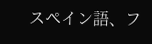スペイン語、フ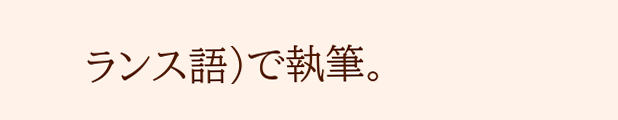ランス語)で執筆。